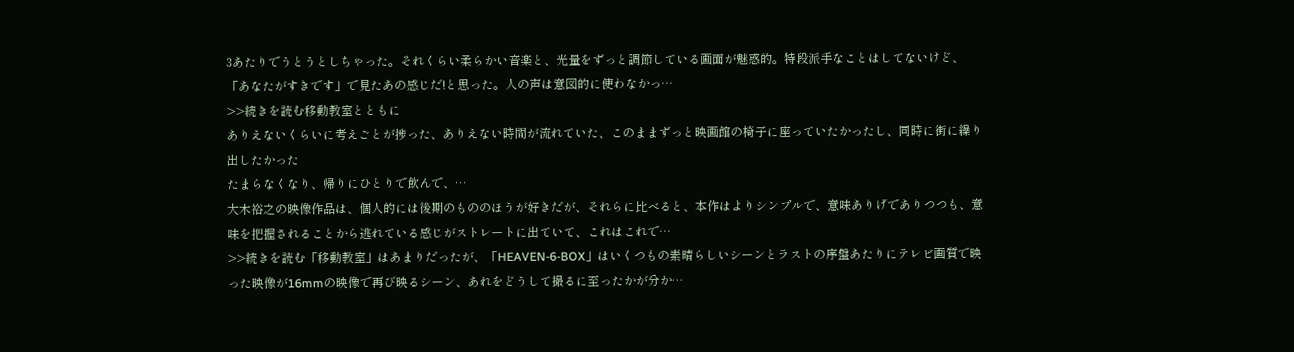3あたりでうとうとしちゃった。それくらい柔らかい音楽と、光量をずっと調節している画面が魅惑的。特段派手なことはしてないけど、「あなたがすきです」で見たあの感じだ!と思った。人の声は意図的に使わなかっ…
>>続きを読む移動教室とともに
ありえないくらいに考えごとが捗った、ありえない時間が流れていた、このままずっと映画館の椅子に座っていたかったし、同時に街に繰り出したかった
たまらなくなり、帰りにひとりで飲んで、…
大木裕之の映像作品は、個人的には後期のもののほうが好きだが、それらに比べると、本作はよりシンプルで、意味ありげでありつつも、意味を把握されることから逃れている感じがストレートに出ていて、これはこれで…
>>続きを読む「移動教室」はあまりだったが、「HEAVEN-6-BOX」はいくつもの素晴らしいシーンとラストの序盤あたりにテレビ画質で映った映像が16mmの映像で再び映るシーン、あれをどうして撮るに至ったかが分か…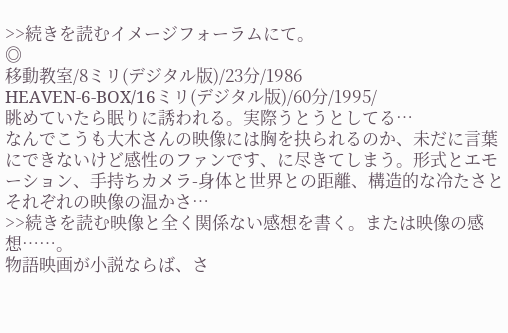>>続きを読むイメージフォーラムにて。
◎
移動教室/8ミリ(デジタル版)/23分/1986
HEAVEN-6-BOX/16ミリ(デジタル版)/60分/1995/
眺めていたら眠りに誘われる。実際うとうとしてる…
なんでこうも大木さんの映像には胸を抉られるのか、未だに言葉にできないけど感性のファンです、に尽きてしまう。形式とエモーション、手持ちカメラ-身体と世界との距離、構造的な冷たさとそれぞれの映像の温かさ…
>>続きを読む映像と全く関係ない感想を書く。または映像の感想……。
物語映画が小説ならば、さ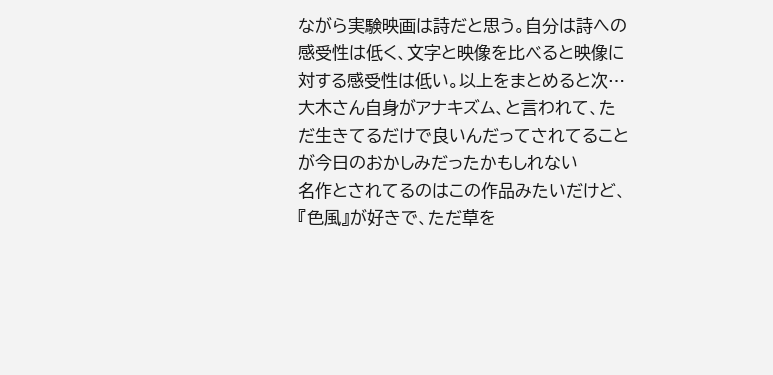ながら実験映画は詩だと思う。自分は詩への感受性は低く、文字と映像を比べると映像に対する感受性は低い。以上をまとめると次…
大木さん自身がアナキズム、と言われて、ただ生きてるだけで良いんだってされてることが今日のおかしみだったかもしれない
名作とされてるのはこの作品みたいだけど、『色風』が好きで、ただ草を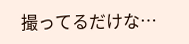撮ってるだけな…